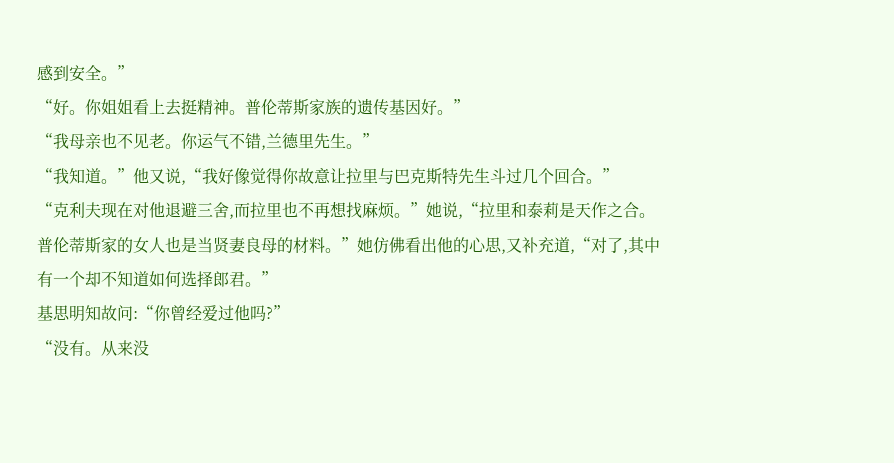感到安全。”
“好。你姐姐看上去挺精神。普伦蒂斯家族的遗传基因好。”
“我母亲也不见老。你运气不错,兰德里先生。”
“我知道。”他又说,“我好像觉得你故意让拉里与巴克斯特先生斗过几个回合。”
“克利夫现在对他退避三舍,而拉里也不再想找麻烦。”她说,“拉里和泰莉是天作之合。普伦蒂斯家的女人也是当贤妻良母的材料。”她仿佛看出他的心思,又补充道,“对了,其中有一个却不知道如何选择郎君。”
基思明知故问:“你曾经爱过他吗?”
“没有。从来没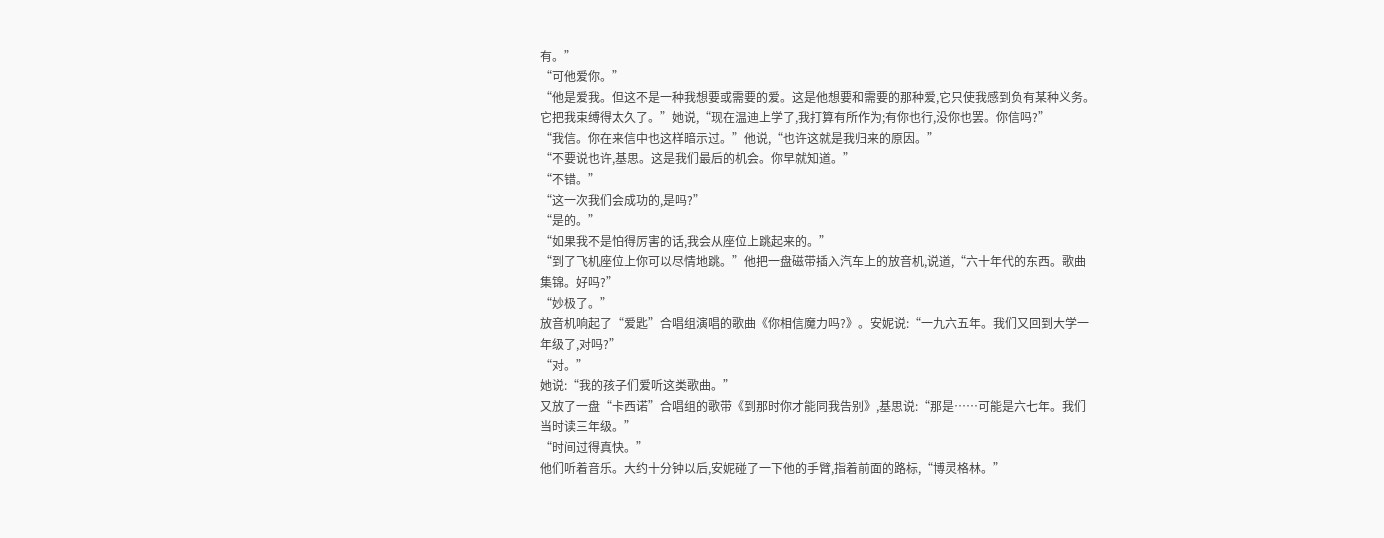有。”
“可他爱你。”
“他是爱我。但这不是一种我想要或需要的爱。这是他想要和需要的那种爱,它只使我感到负有某种义务。它把我束缚得太久了。”她说,“现在温迪上学了,我打算有所作为;有你也行,没你也罢。你信吗?”
“我信。你在来信中也这样暗示过。”他说,“也许这就是我归来的原因。”
“不要说也许,基思。这是我们最后的机会。你早就知道。”
“不错。”
“这一次我们会成功的,是吗?”
“是的。”
“如果我不是怕得厉害的话,我会从座位上跳起来的。”
“到了飞机座位上你可以尽情地跳。”他把一盘磁带插入汽车上的放音机,说道,“六十年代的东西。歌曲集锦。好吗?”
“妙极了。”
放音机响起了“爱匙”合唱组演唱的歌曲《你相信魔力吗?》。安妮说:“一九六五年。我们又回到大学一年级了,对吗?”
“对。”
她说:“我的孩子们爱听这类歌曲。”
又放了一盘“卡西诺”合唱组的歌带《到那时你才能同我告别》,基思说:“那是……可能是六七年。我们当时读三年级。”
“时间过得真快。”
他们听着音乐。大约十分钟以后,安妮碰了一下他的手臂,指着前面的路标,“博灵格林。”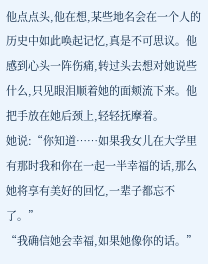他点点头,他在想,某些地名会在一个人的历史中如此唤起记忆,真是不可思议。他感到心头一阵伤痛,转过头去想对她说些什么,只见眼泪顺着她的面颊流下来。他把手放在她后颈上,轻轻抚摩着。
她说:“你知道……如果我女儿在大学里有那时我和你在一起一半幸福的话,那么她将享有美好的回忆,一辈子都忘不了。”
“我确信她会幸福,如果她像你的话。”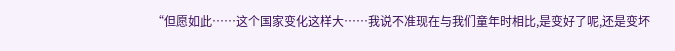“但愿如此……这个国家变化这样大……我说不准现在与我们童年时相比,是变好了呢,还是变坏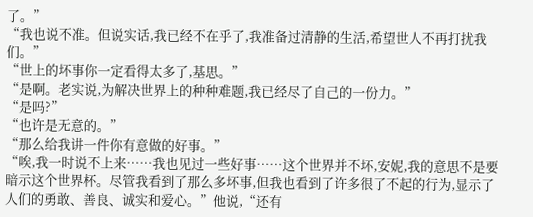了。”
“我也说不准。但说实话,我已经不在乎了,我准备过清静的生活,希望世人不再打扰我们。”
“世上的坏事你一定看得太多了,基思。”
“是啊。老实说,为解决世界上的种种难题,我已经尽了自己的一份力。”
“是吗?”
“也许是无意的。”
“那么给我讲一件你有意做的好事。”
“唉,我一时说不上来……我也见过一些好事……这个世界并不坏,安妮,我的意思不是要暗示这个世界杯。尽管我看到了那么多坏事,但我也看到了许多很了不起的行为,显示了人们的勇敢、善良、诚实和爱心。”他说,“还有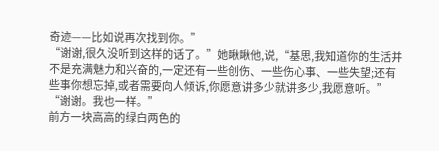奇迹——比如说再次找到你。”
“谢谢,很久没听到这样的话了。”她瞅瞅他,说,“基思,我知道你的生活并不是充满魅力和兴奋的,一定还有一些创伤、一些伤心事、一些失望;还有些事你想忘掉,或者需要向人倾诉,你愿意讲多少就讲多少,我愿意听。”
“谢谢。我也一样。”
前方一块高高的绿白两色的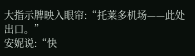大指示牌映入眼帘:“托莱多机场——此处出口。”
安妮说:“快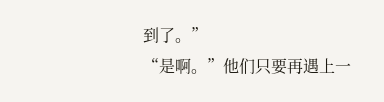到了。”
“是啊。”他们只要再遇上一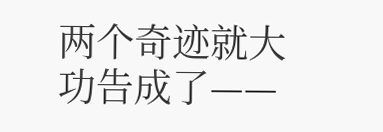两个奇迹就大功告成了——